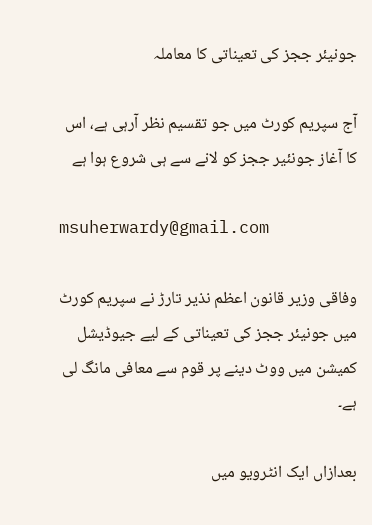جونیئر ججز کی تعیناتی کا معاملہ

آج سپریم کورٹ میں جو تقسیم نظر آرہی ہے، اس کا آغاز جونئیر ججز کو لانے سے ہی شروع ہوا ہے

msuherwardy@gmail.com

وفاقی وزیر قانون اعظم نذیر تارڑ نے سپریم کورٹ میں جونیئر ججز کی تعیناتی کے لیے جیوڈیشل کمیشن میں ووٹ دینے پر قوم سے معافی مانگ لی ہے۔

بعدازاں ایک انٹرویو میں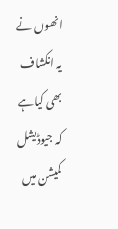انھوں نے یہ انکشاف بھی کیاہے کہ جیوڈیشل کمیشن میں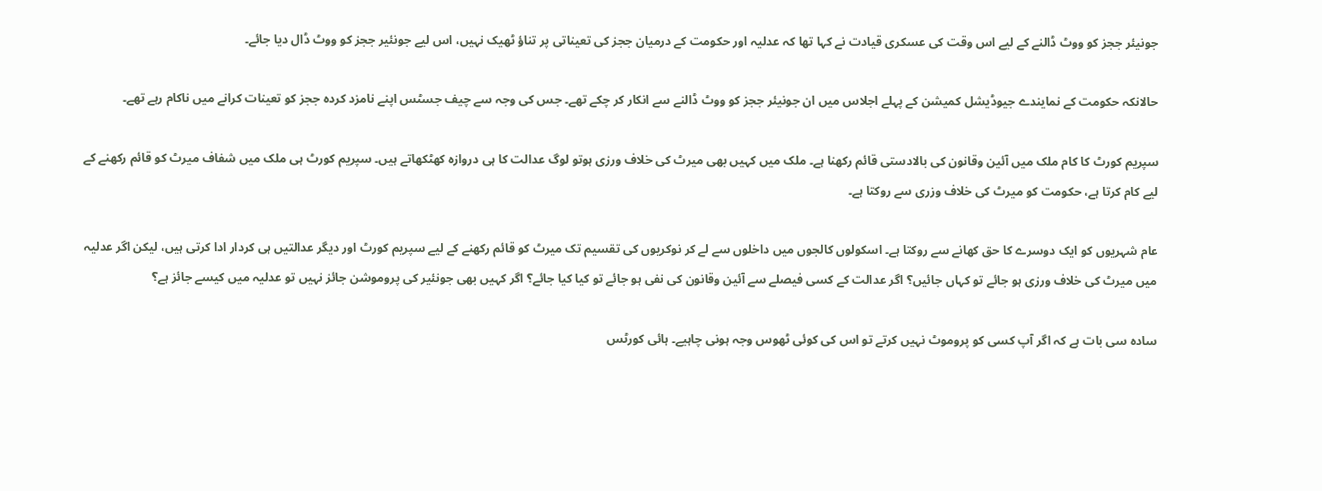جونیئر ججز کو ووٹ ڈالنے کے لیے اس وقت کی عسکری قیادت نے کہا تھا کہ عدلیہ اور حکومت کے درمیان ججز کی تعیناتی پر تناؤ ٹھیک نہیں، اس لیے جونئیر ججز کو ووٹ ڈال دیا جائے۔

حالانکہ حکومت کے نمایندے جیوڈیشل کمیشن کے پہلے اجلاس میں ان جونیئر ججز کو ووٹ ڈالنے سے انکار کر چکے تھے۔ جس کی وجہ سے چیف جسٹس اپنے نامزد کردہ ججز کو تعینات کرانے میں ناکام رہے تھے۔

سپریم کورٹ کا کام ملک میں آئین وقانون کی بالادستی قائم رکھنا ہے۔ ملک میں کہیں بھی میرٹ کی خلاف ورزی ہوتو لوگ عدالت کا ہی دروازہ کھٹکھاتے ہیں۔ سپریم کورٹ ہی ملک میں شفاف میرٹ کو قائم رکھنے کے لیے کام کرتا ہے، حکومت کو میرٹ کی خلاف وزری سے روکتا ہے۔

عام شہریوں کو ایک دوسرے کا حق کھانے سے روکتا ہے۔ اسکولوں کالجوں میں داخلوں سے لے کر نوکریوں کی تقسیم تک میرٹ کو قائم رکھنے کے لیے سپریم کورٹ اور دیگر عدالتیں ہی کردار ادا کرتی ہیں، لیکن اگر عدلیہ میں میرٹ کی خلاف ورزی ہو جائے تو کہاں جائیں؟ اگر عدالت کے کسی فیصلے سے آئین وقانون کی نفی ہو جائے تو کیا کیا جائے؟ اگر کہیں بھی جونئیر کی پروموشن جائز نہیں تو عدلیہ میں کیسے جائز ہے؟

سادہ سی بات ہے کہ اگر آپ کسی کو پروموٹ نہیں کرتے تو اس کی کوئی ٹھوس وجہ ہونی چاہیے۔ ہائی کورٹس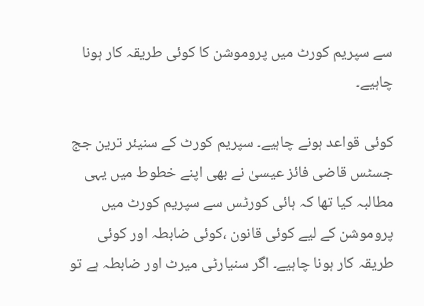سے سپریم کورٹ میں پروموشن کا کوئی طریقہ کار ہونا چاہیے۔

کوئی قواعد ہونے چاہیے۔ سپریم کورٹ کے سنیئر ترین جج جسٹس قاضی فائز عیسیٰ نے بھی اپنے خطوط میں یہی مطالبہ کیا تھا کہ ہائی کورٹس سے سپریم کورٹ میں پروموشن کے لیے کوئی قانون ،کوئی ضابطہ اور کوئی طریقہ کار ہونا چاہیے۔ اگر سنیارٹی میرٹ اور ضابطہ ہے تو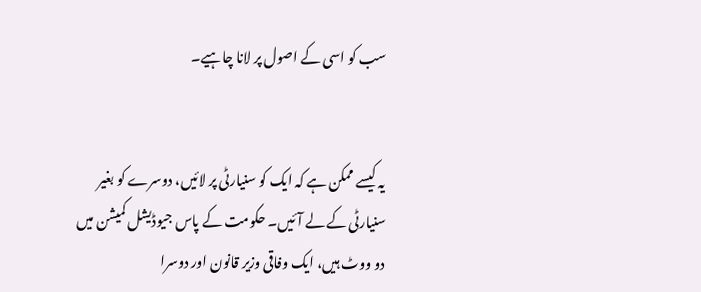سب کو اسی کے اصول پر لانا چاہیے۔


یہ کیسے ممکن ہے کہ ایک کو سنیارٹی پر لائیں، دوسرے کو بغیر سنیارٹی کے لے آئیں۔ حکومت کے پاس جیوڈیشل کمیشن میں دو ووٹ ہیں، ایک وفاقی وزیر قانون اور دوسرا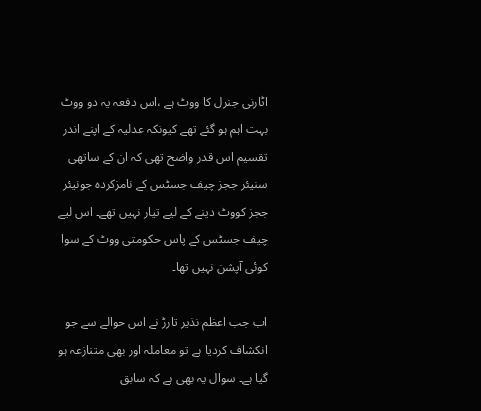اٹارنی جنرل کا ووٹ ہے ،اس دفعہ یہ دو ووٹ بہت اہم ہو گئے تھے کیونکہ عدلیہ کے اپنے اندر تقسیم اس قدر واضح تھی کہ ان کے ساتھی سنیئر ججز چیف جسٹس کے نامزکردہ جونیئر ججز کووٹ دینے کے لیے تیار نہیں تھے۔ اس لیے چیف جسٹس کے پاس حکومتی ووٹ کے سوا کوئی آپشن نہیں تھا۔

اب جب اعظم نذیر تارڑ نے اس حوالے سے جو انکشاف کردیا ہے تو معاملہ اور بھی متنازعہ ہو گیا ہے۔ سوال یہ بھی ہے کہ سابق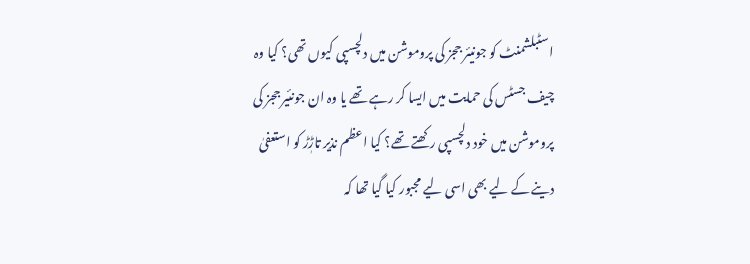اسٹبلشمنٹ کو جونیئر ججز کی پروموشن میں دلچسپی کیوں تھی؟ کیا وہ چیف جسٹس کی حمایت میں ایسا کر رہے تھے یا وہ ان جونئیر ججز کی پروموشن میں خود دلچسپی رکھتے تھے؟ کیا اعظم نذیر تاڑٖڑ کو استعفیٰ دینے کے لیے بھی اسی لیے مجبور کیا گیا تھا کہ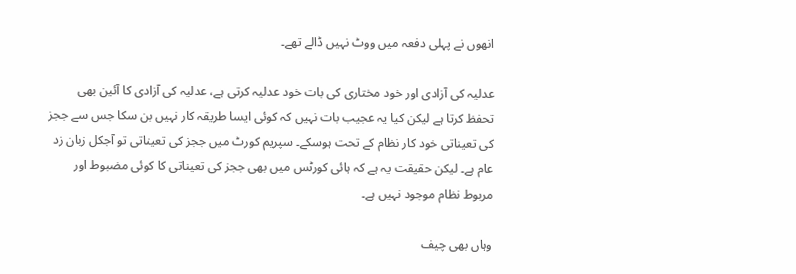انھوں نے پہلی دفعہ میں ووٹ نہیں ڈالے تھے۔

عدلیہ کی آزادی اور خود مختاری کی بات خود عدلیہ کرتی ہے، عدلیہ کی آزادی کا آئین بھی تحفظ کرتا ہے لیکن کیا یہ عجیب بات نہیں کہ کوئی ایسا طریقہ کار نہیں بن سکا جس سے ججز کی تعیناتی خود کار نظام کے تحت ہوسکے۔ سپریم کورٹ میں ججز کی تعیناتی تو آجکل زبان زد عام ہے۔ لیکن حقیقت یہ ہے کہ ہائی کورٹس میں بھی ججز کی تعیناتی کا کوئی مضبوط اور مربوط نظام موجود نہیں ہے۔

وہاں بھی چیف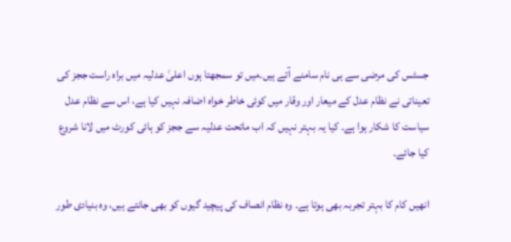جسٹس کی مرضی سے ہی نام سامنے آتے ہیں۔میں تو سمجھتا ہوں اعلیٰ عدلیہ میں براہ راست ججز کی تعیناتی نے نظام عدل کے میعار اور وقار میں کوئی خاطر خواہ اضافہ نہیں کیا ہے، اس سے نظام عدل سیاست کا شکار ہوا ہے۔ کیا یہ بہتر نہیں کہ اب ماتحت عدلیہ سے ججز کو ہائی کورٹ میں لانا شروع کیا جائے۔

انھیں کام کا بہتر تجربہ بھی ہوتا ہے۔ وہ نظام انصاف کی پیچید گیوں کو بھی جانتے ہیں، وہ بنیادی طور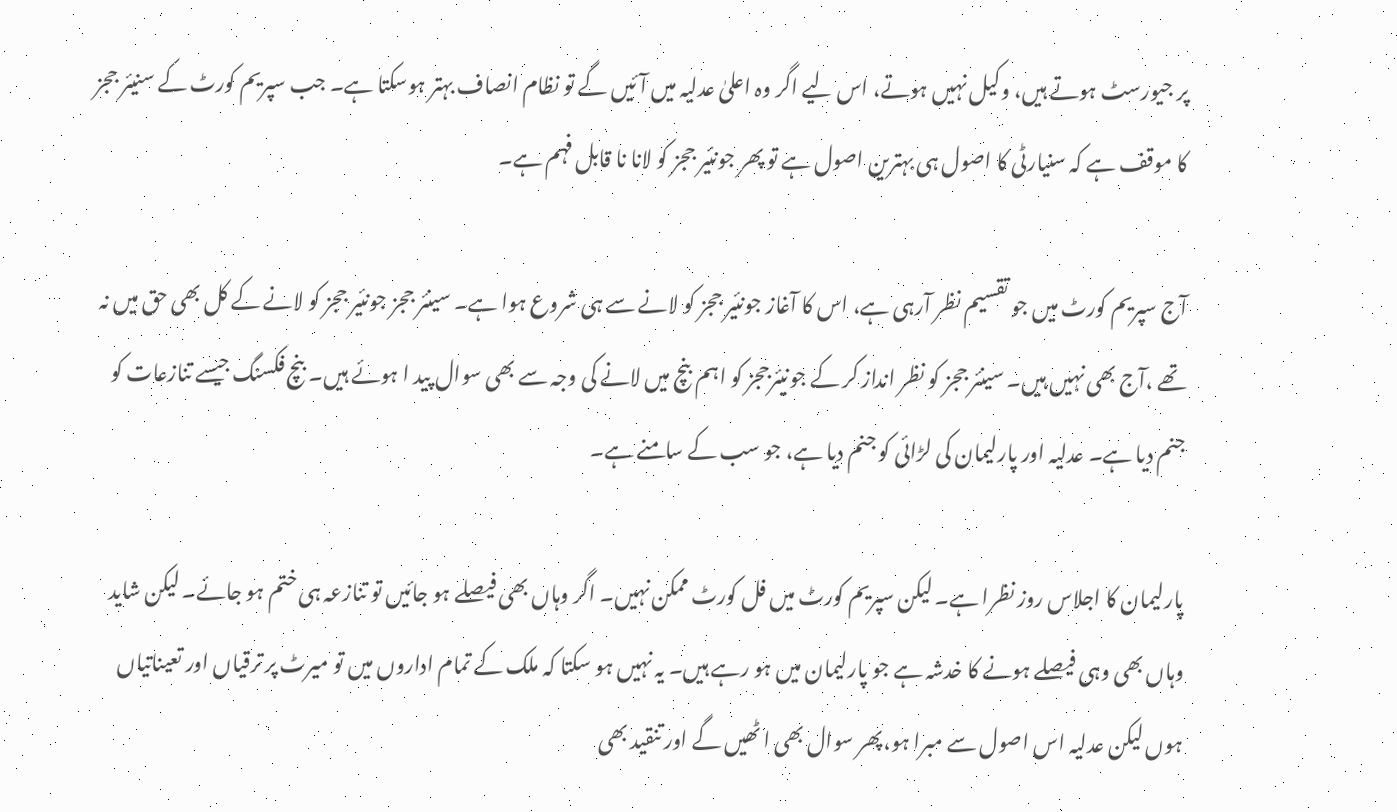پر جیورسٹ ہوتے ہیں، وکیل نہیں ہوتے، اس لیے اگر وہ اعلیٰ عدلیہ میں آئیں گے تو نظام انصاف بہتر ہوسکتا ہے۔ جب سپریم کورٹ کے سنیئر ججز کا موقف ہے کہ سنیارٹی کا اصول ہی بہترین اصول ہے تو پھر جونئیر ججز کو لانا نا قابل فہم ہے۔

آج سپریم کورٹ میں جو تقسیم نظر آرہی ہے، اس کا آغاز جونئیر ججز کو لانے سے ہی شروع ہوا ہے۔ سینئر ججز جونئیر ججز کو لانے کے کل بھی حق میں نہ تھے ،آج بھی نہیں ہیں۔ سینئر ججز کو نظر انداز کر کے جونیئرججز کو اہم بنچ میں لانے کی وجہ سے بھی سوال پید ا ہوئے ہیں۔ بنچ فکسنگ جیسے تنازعات کو جنم دیا ہے۔ عدلیہ اور پارلیمان کی لڑائی کو جنم دیا ہے، جو سب کے سامنے ہے۔

پارلیمان کا اجلاس روز نظرا ہے۔ لیکن سپریم کورٹ میں فل کورٹ ممکن نہیں۔ اگر وہاں بھی فیصلے ہو جائیں تو تنازعہ ہی ختم ہو جائے۔ لیکن شاید وہاں بھی وہی فیصلے ہونے کا خدشہ ہے جو پارلیمان میں ہو رہے ہیں۔ یہ نہیں ہو سکتا کہ ملک کے تمام اداروں میں تو میرٹ پر ترقیاں اور تعیناتیاں ہوں لیکن عدلیہ اس اصول سے مبرا ہو،پھر سوال بھی ا ٹھیں گے اور تنقید بھی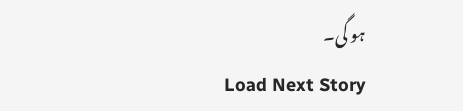ہو گی۔
Load Next Story